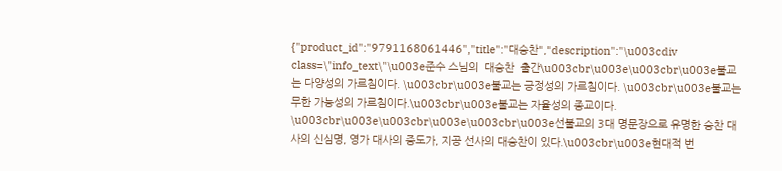{"product_id":"9791168061446","title":"대승찬","description":"\u003cdiv class=\"info_text\"\u003e준수 스님의  대승찬  출간\u003cbr\u003e\u003cbr\u003e불교는 다양성의 가르침이다. \u003cbr\u003e불교는 긍정성의 가르침이다. \u003cbr\u003e불교는 무한 가능성의 가르침이다.\u003cbr\u003e불교는 자율성의 종교이다. \u003cbr\u003e\u003cbr\u003e\u003cbr\u003e선불교의 3대 명문장으로 유명한 승찬 대사의 신심명, 영가 대사의 증도가, 지공 선사의 대승찬이 있다.\u003cbr\u003e현대적 번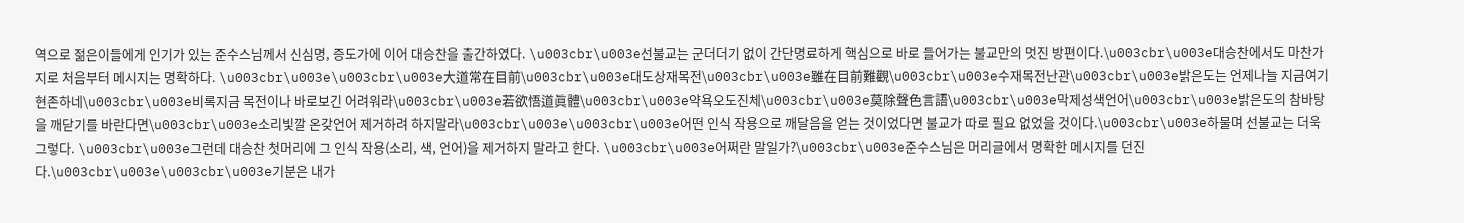역으로 젊은이들에게 인기가 있는 준수스님께서 신심명, 증도가에 이어 대승찬을 출간하였다. \u003cbr\u003e선불교는 군더더기 없이 간단명료하게 핵심으로 바로 들어가는 불교만의 멋진 방편이다.\u003cbr\u003e대승찬에서도 마찬가지로 처음부터 메시지는 명확하다. \u003cbr\u003e\u003cbr\u003e大道常在目前\u003cbr\u003e대도상재목전\u003cbr\u003e雖在目前難觀\u003cbr\u003e수재목전난관\u003cbr\u003e밝은도는 언제나늘 지금여기 현존하네\u003cbr\u003e비록지금 목전이나 바로보긴 어려워라\u003cbr\u003e若欲悟道眞體\u003cbr\u003e약욕오도진체\u003cbr\u003e莫除聲色言語\u003cbr\u003e막제성색언어\u003cbr\u003e밝은도의 참바탕을 깨닫기를 바란다면\u003cbr\u003e소리빛깔 온갖언어 제거하려 하지말라\u003cbr\u003e\u003cbr\u003e어떤 인식 작용으로 깨달음을 얻는 것이었다면 불교가 따로 필요 없었을 것이다.\u003cbr\u003e하물며 선불교는 더욱 그렇다. \u003cbr\u003e그런데 대승찬 첫머리에 그 인식 작용(소리, 색, 언어)을 제거하지 말라고 한다. \u003cbr\u003e어쩌란 말일가?\u003cbr\u003e준수스님은 머리글에서 명확한 메시지를 던진다.\u003cbr\u003e\u003cbr\u003e기분은 내가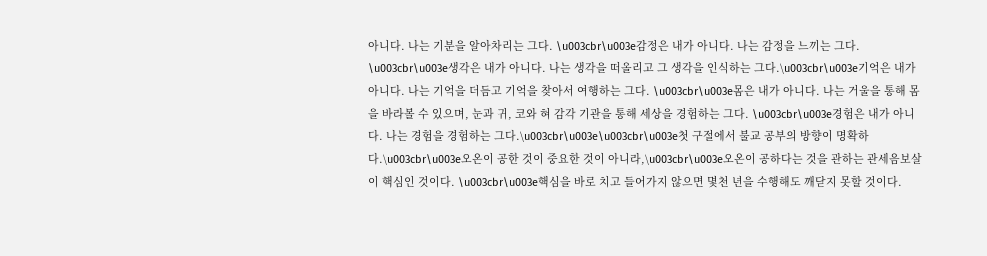아니다. 나는 기분을 알아차리는 그다. \u003cbr\u003e감정은 내가 아니다. 나는 감정을 느끼는 그다. \u003cbr\u003e생각은 내가 아니다. 나는 생각을 떠올리고 그 생각을 인식하는 그다.\u003cbr\u003e기억은 내가 아니다. 나는 기억을 더듬고 기억을 찾아서 여행하는 그다. \u003cbr\u003e몸은 내가 아니다. 나는 거울을 통해 몸을 바라볼 수 있으며, 눈과 귀, 코와 혀 감각 기관을 통해 세상을 경험하는 그다. \u003cbr\u003e경험은 내가 아니다. 나는 경험을 경험하는 그다.\u003cbr\u003e\u003cbr\u003e첫 구절에서 불교 공부의 방향이 명확하다.\u003cbr\u003e오온이 공한 것이 중요한 것이 아니라,\u003cbr\u003e오온이 공하다는 것을 관하는 관세음보살이 핵심인 것이다. \u003cbr\u003e핵심을 바로 치고 들어가지 않으면 몇천 년을 수행해도 깨닫지 못할 것이다.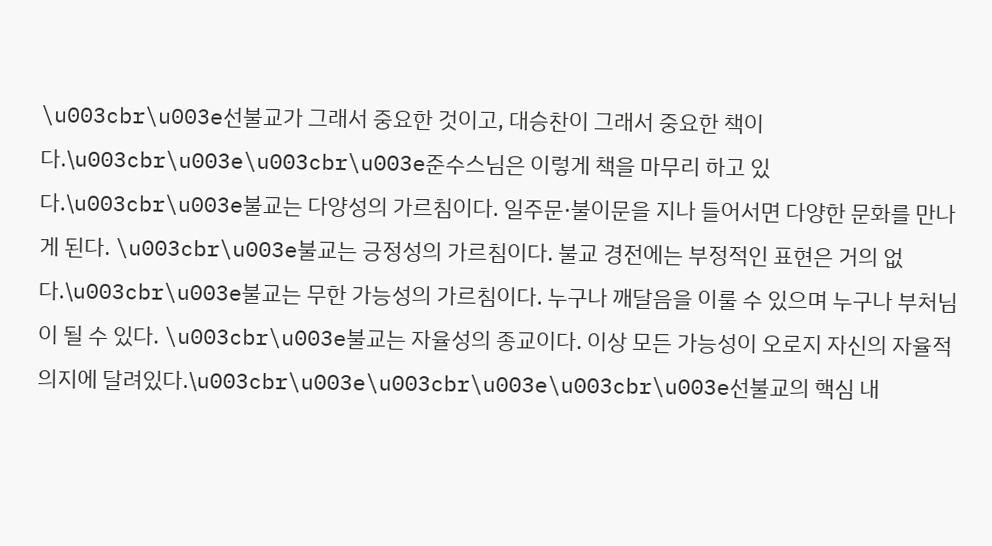\u003cbr\u003e선불교가 그래서 중요한 것이고, 대승찬이 그래서 중요한 책이다.\u003cbr\u003e\u003cbr\u003e준수스님은 이렇게 책을 마무리 하고 있다.\u003cbr\u003e불교는 다양성의 가르침이다. 일주문·불이문을 지나 들어서면 다양한 문화를 만나게 된다. \u003cbr\u003e불교는 긍정성의 가르침이다. 불교 경전에는 부정적인 표현은 거의 없다.\u003cbr\u003e불교는 무한 가능성의 가르침이다. 누구나 깨달음을 이룰 수 있으며 누구나 부처님이 될 수 있다. \u003cbr\u003e불교는 자율성의 종교이다. 이상 모든 가능성이 오로지 자신의 자율적 의지에 달려있다.\u003cbr\u003e\u003cbr\u003e\u003cbr\u003e선불교의 핵심 내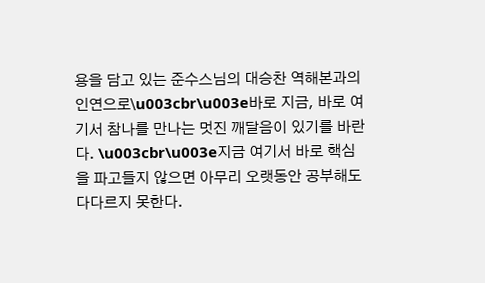용을 담고 있는 준수스님의 대승찬 역해본과의 인연으로\u003cbr\u003e바로 지금, 바로 여기서 참나를 만나는 멋진 깨달음이 있기를 바란다. \u003cbr\u003e지금 여기서 바로 핵심을 파고들지 않으면 아무리 오랫동안 공부해도 다다르지 못한다.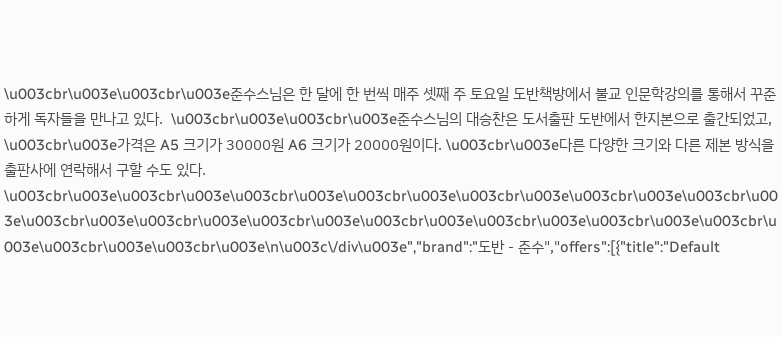\u003cbr\u003e\u003cbr\u003e준수스님은 한 달에 한 번씩 매주 셋째 주 토요일 도반책방에서 불교 인문학강의를 통해서 꾸준하게 독자들을 만나고 있다.  \u003cbr\u003e\u003cbr\u003e준수스님의 대승찬은 도서출판 도반에서 한지본으로 출간되었고, \u003cbr\u003e가격은 A5 크기가 30000원 A6 크기가 20000원이다. \u003cbr\u003e다른 다양한 크기와 다른 제본 방식을 출판사에 연락해서 구할 수도 있다. \u003cbr\u003e\u003cbr\u003e\u003cbr\u003e\u003cbr\u003e\u003cbr\u003e\u003cbr\u003e\u003cbr\u003e\u003cbr\u003e\u003cbr\u003e\u003cbr\u003e\u003cbr\u003e\u003cbr\u003e\u003cbr\u003e\u003cbr\u003e\u003cbr\u003e\u003cbr\u003e\n\u003c\/div\u003e","brand":"도반 - 준수","offers":[{"title":"Default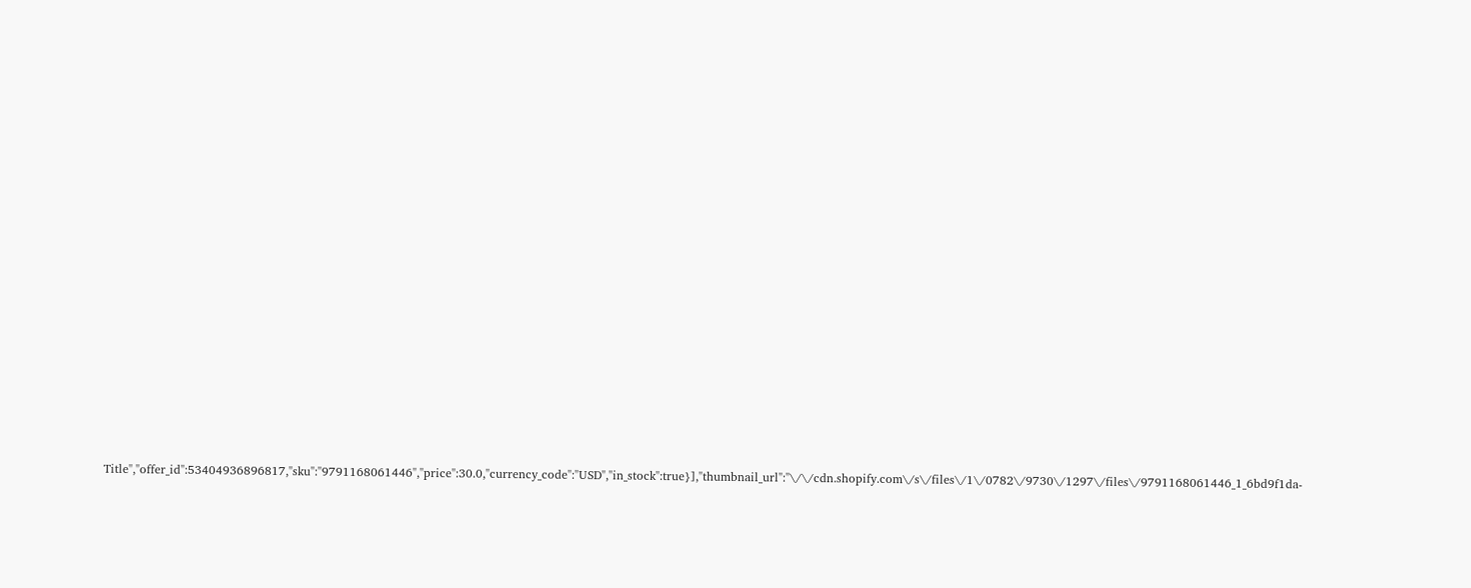Title","offer_id":53404936896817,"sku":"9791168061446","price":30.0,"currency_code":"USD","in_stock":true}],"thumbnail_url":"\/\/cdn.shopify.com\/s\/files\/1\/0782\/9730\/1297\/files\/9791168061446_1_6bd9f1da-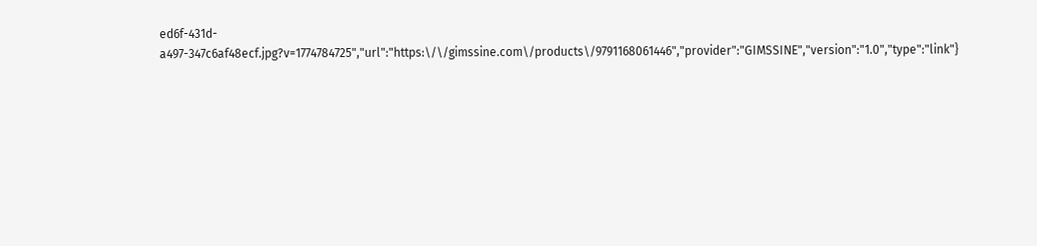ed6f-431d-a497-347c6af48ecf.jpg?v=1774784725","url":"https:\/\/gimssine.com\/products\/9791168061446","provider":"GIMSSINE","version":"1.0","type":"link"}